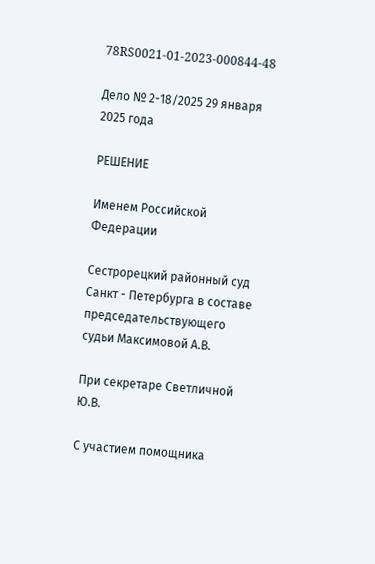78RS0021-01-2023-000844-48

Дело № 2-18/2025 29 января 2025 года

РЕШЕНИЕ

Именем Российской Федерации

Сестрорецкий районный суд Санкт - Петербурга в составе председательствующего судьи Максимовой А.В.

При секретаре Светличной Ю.В.

С участием помощника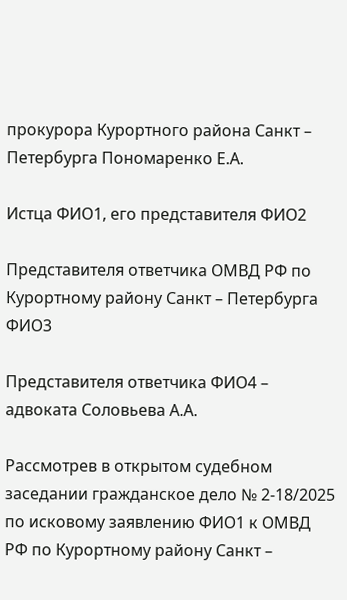прокурора Курортного района Санкт – Петербурга Пономаренко Е.А.

Истца ФИО1, его представителя ФИО2

Представителя ответчика ОМВД РФ по Курортному району Санкт – Петербурга ФИО3

Представителя ответчика ФИО4 – адвоката Соловьева А.А.

Рассмотрев в открытом судебном заседании гражданское дело № 2-18/2025 по исковому заявлению ФИО1 к ОМВД РФ по Курортному району Санкт –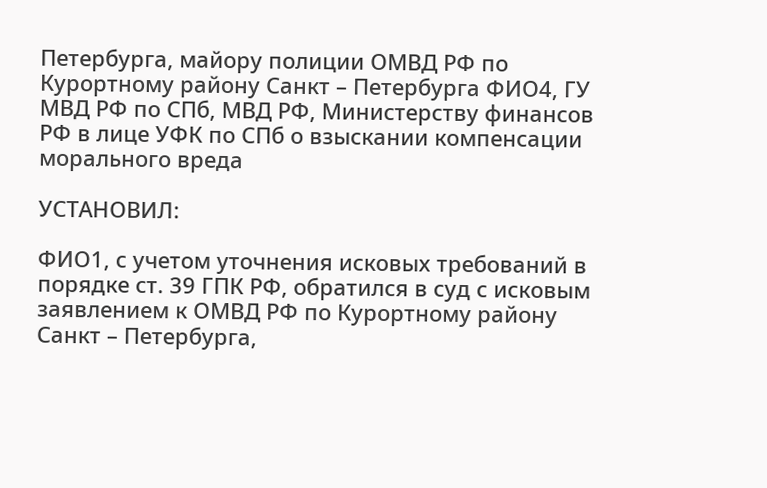Петербурга, майору полиции ОМВД РФ по Курортному району Санкт – Петербурга ФИО4, ГУ МВД РФ по СПб, МВД РФ, Министерству финансов РФ в лице УФК по СПб о взыскании компенсации морального вреда

УСТАНОВИЛ:

ФИО1, с учетом уточнения исковых требований в порядке ст. 39 ГПК РФ, обратился в суд с исковым заявлением к ОМВД РФ по Курортному району Санкт – Петербурга,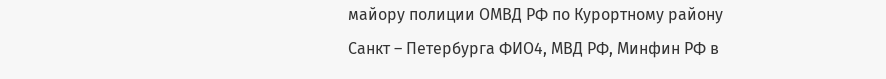майору полиции ОМВД РФ по Курортному району Санкт – Петербурга ФИО4, МВД РФ, Минфин РФ в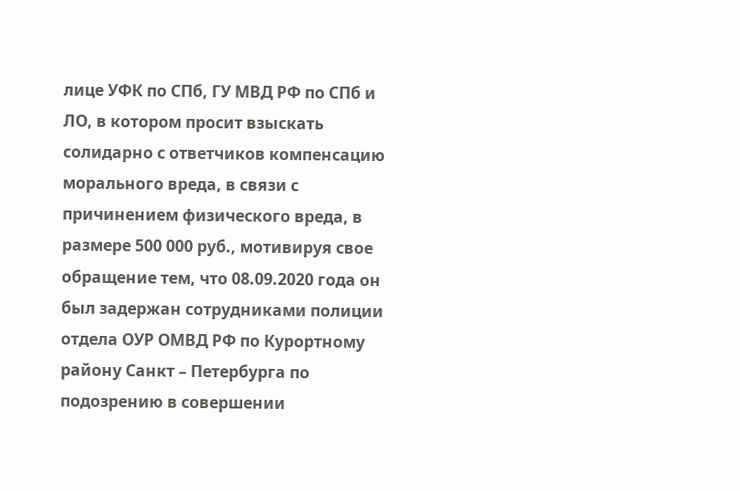лице УФК по СПб, ГУ МВД РФ по СПб и ЛО, в котором просит взыскать солидарно с ответчиков компенсацию морального вреда, в связи с причинением физического вреда, в размере 500 000 руб., мотивируя свое обращение тем, что 08.09.2020 года он был задержан сотрудниками полиции отдела ОУР ОМВД РФ по Курортному району Санкт – Петербурга по подозрению в совершении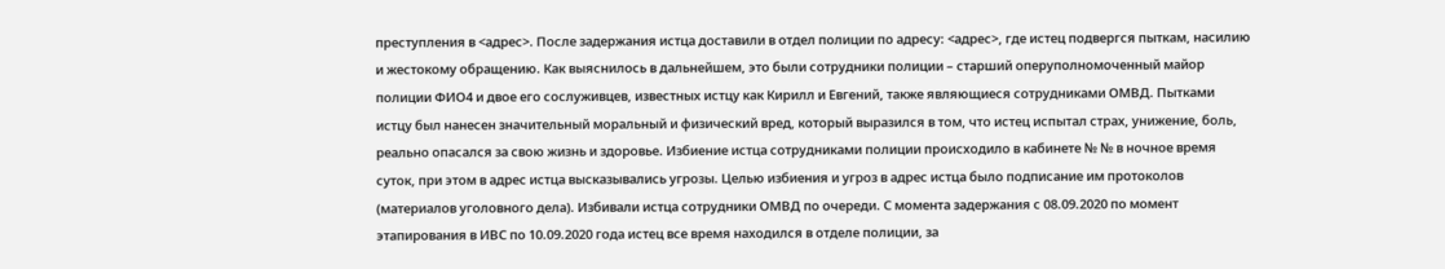преступления в <адрес>. После задержания истца доставили в отдел полиции по адресу: <адрес>, где истец подвергся пыткам, насилию и жестокому обращению. Как выяснилось в дальнейшем, это были сотрудники полиции – старший оперуполномоченный майор полиции ФИО4 и двое его сослуживцев, известных истцу как Кирилл и Евгений, также являющиеся сотрудниками ОМВД. Пытками истцу был нанесен значительный моральный и физический вред, который выразился в том, что истец испытал страх, унижение, боль, реально опасался за свою жизнь и здоровье. Избиение истца сотрудниками полиции происходило в кабинете № № в ночное время суток, при этом в адрес истца высказывались угрозы. Целью избиения и угроз в адрес истца было подписание им протоколов (материалов уголовного дела). Избивали истца сотрудники ОМВД по очереди. С момента задержания с 08.09.2020 по момент этапирования в ИВС по 10.09.2020 года истец все время находился в отделе полиции, за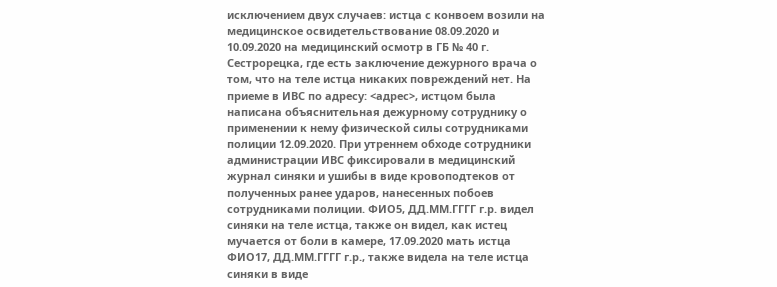исключением двух случаев: истца с конвоем возили на медицинское освидетельствование 08.09.2020 и 10.09.2020 на медицинский осмотр в ГБ № 40 г. Сестрорецка, где есть заключение дежурного врача о том, что на теле истца никаких повреждений нет. На приеме в ИВС по адресу: <адрес>, истцом была написана объяснительная дежурному сотруднику о применении к нему физической силы сотрудниками полиции 12.09.2020. При утреннем обходе сотрудники администрации ИВС фиксировали в медицинский журнал синяки и ушибы в виде кровоподтеков от полученных ранее ударов, нанесенных побоев сотрудниками полиции. ФИО5, ДД.ММ.ГГГГ г.р. видел синяки на теле истца, также он видел, как истец мучается от боли в камере, 17.09.2020 мать истца ФИО17, ДД.ММ.ГГГГ г.р., также видела на теле истца синяки в виде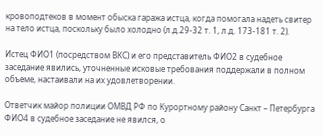кровоподтеков в момент обыска гаража истца, когда помогала надеть свитер на тело истца, поскольку было холодно (л.д.29-32 т. 1, л.д. 173-181 т. 2).

Истец ФИО1 (посредством ВКС) и его представитель ФИО2 в судебное заседание явились, уточненные исковые требования поддержали в полном объеме, настаивали на их удовлетворении.

Ответчик майор полиции ОМВД РФ по Курортному району Санкт – Петербурга ФИО4 в судебное заседание не явился, о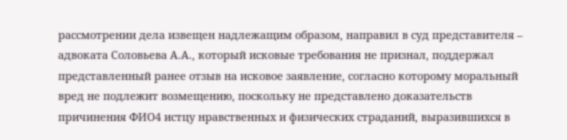рассмотрении дела извещен надлежащим образом, направил в суд представителя – адвоката Соловьева А.А., который исковые требования не признал, поддержал представленный ранее отзыв на исковое заявление, согласно которому моральный вред не подлежит возмещению, поскольку не представлено доказательств причинения ФИО4 истцу нравственных и физических страданий, выразившихся в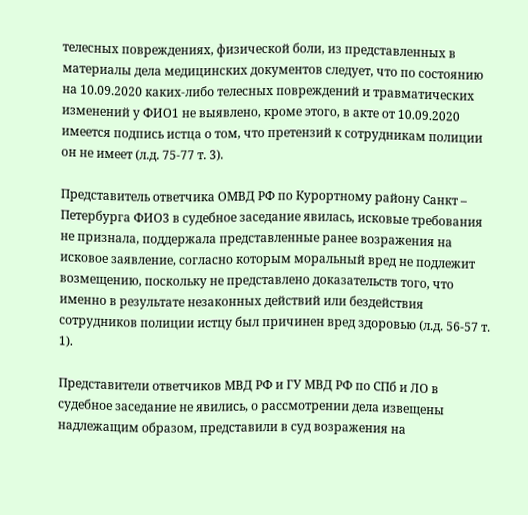телесных повреждениях, физической боли, из представленных в материалы дела медицинских документов следует, что по состоянию на 10.09.2020 каких-либо телесных повреждений и травматических изменений у ФИО1 не выявлено, кроме этого, в акте от 10.09.2020 имеется подпись истца о том, что претензий к сотрудникам полиции он не имеет (л.д. 75-77 т. 3).

Представитель ответчика ОМВД РФ по Курортному району Санкт – Петербурга ФИО3 в судебное заседание явилась, исковые требования не признала, поддержала представленные ранее возражения на исковое заявление, согласно которым моральный вред не подлежит возмещению, поскольку не представлено доказательств того, что именно в результате незаконных действий или бездействия сотрудников полиции истцу был причинен вред здоровью (л.д. 56-57 т. 1).

Представители ответчиков МВД РФ и ГУ МВД РФ по СПб и ЛО в судебное заседание не явились, о рассмотрении дела извещены надлежащим образом, представили в суд возражения на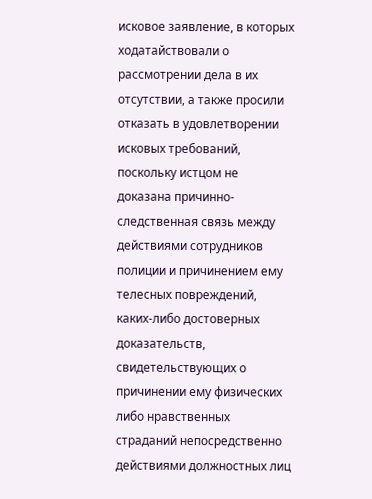исковое заявление, в которых ходатайствовали о рассмотрении дела в их отсутствии, а также просили отказать в удовлетворении исковых требований, поскольку истцом не доказана причинно-следственная связь между действиями сотрудников полиции и причинением ему телесных повреждений, каких-либо достоверных доказательств, свидетельствующих о причинении ему физических либо нравственных страданий непосредственно действиями должностных лиц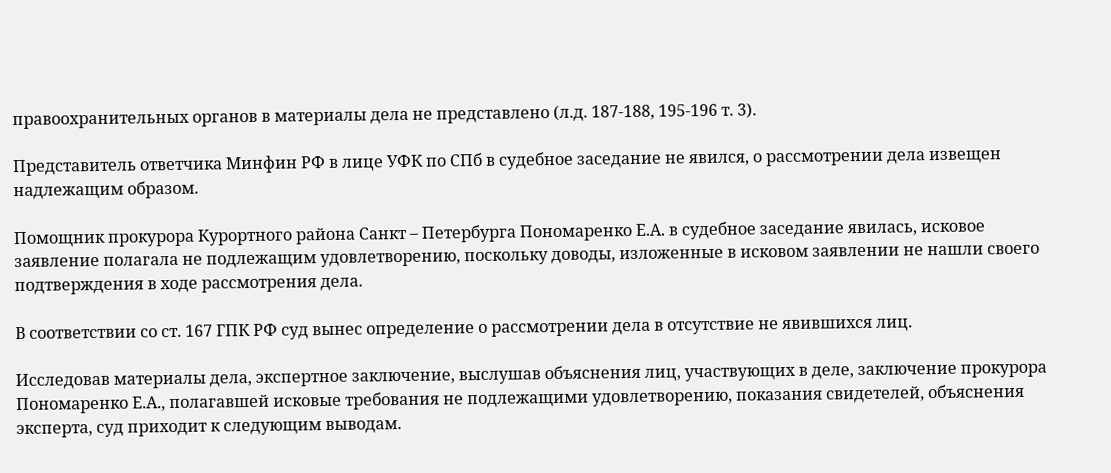правоохранительных органов в материалы дела не представлено (л.д. 187-188, 195-196 т. 3).

Представитель ответчика Минфин РФ в лице УФК по СПб в судебное заседание не явился, о рассмотрении дела извещен надлежащим образом.

Помощник прокурора Курортного района Санкт – Петербурга Пономаренко Е.А. в судебное заседание явилась, исковое заявление полагала не подлежащим удовлетворению, поскольку доводы, изложенные в исковом заявлении не нашли своего подтверждения в ходе рассмотрения дела.

В соответствии со ст. 167 ГПК РФ суд вынес определение о рассмотрении дела в отсутствие не явившихся лиц.

Исследовав материалы дела, экспертное заключение, выслушав объяснения лиц, участвующих в деле, заключение прокурора Пономаренко Е.А., полагавшей исковые требования не подлежащими удовлетворению, показания свидетелей, объяснения эксперта, суд приходит к следующим выводам.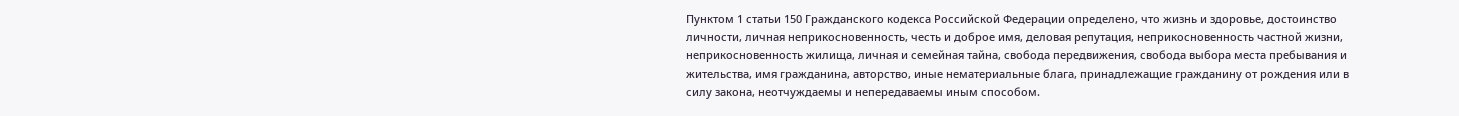Пунктом 1 статьи 150 Гражданского кодекса Российской Федерации определено, что жизнь и здоровье, достоинство личности, личная неприкосновенность, честь и доброе имя, деловая репутация, неприкосновенность частной жизни, неприкосновенность жилища, личная и семейная тайна, свобода передвижения, свобода выбора места пребывания и жительства, имя гражданина, авторство, иные нематериальные блага, принадлежащие гражданину от рождения или в силу закона, неотчуждаемы и непередаваемы иным способом.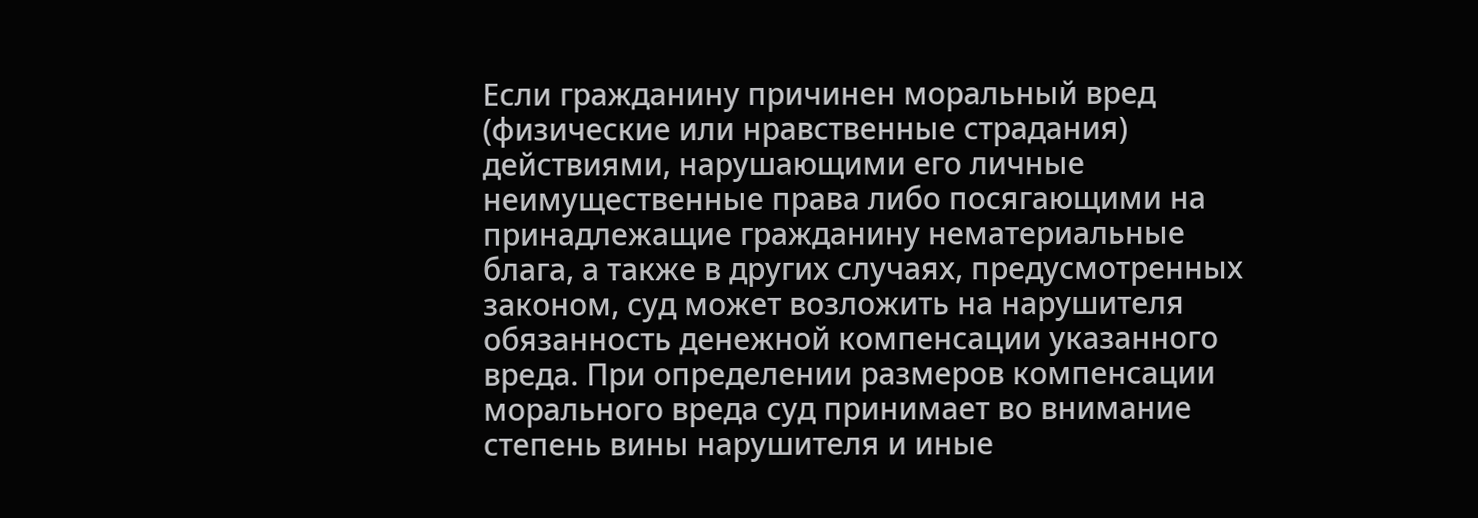Если гражданину причинен моральный вред (физические или нравственные страдания) действиями, нарушающими его личные неимущественные права либо посягающими на принадлежащие гражданину нематериальные блага, а также в других случаях, предусмотренных законом, суд может возложить на нарушителя обязанность денежной компенсации указанного вреда. При определении размеров компенсации морального вреда суд принимает во внимание степень вины нарушителя и иные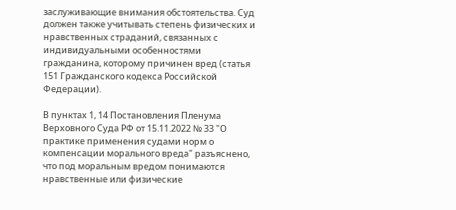заслуживающие внимания обстоятельства. Суд должен также учитывать степень физических и нравственных страданий, связанных с индивидуальными особенностями гражданина, которому причинен вред (статья 151 Гражданского кодекса Российской Федерации).

В пунктах 1, 14 Постановления Пленума Верховного Суда РФ от 15.11.2022 № 33 "О практике применения судами норм о компенсации морального вреда" разъяснено, что под моральным вредом понимаются нравственные или физические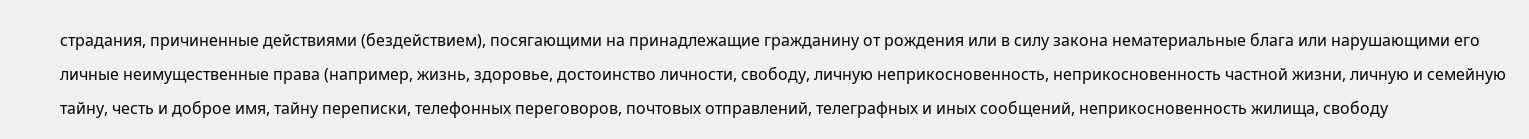страдания, причиненные действиями (бездействием), посягающими на принадлежащие гражданину от рождения или в силу закона нематериальные блага или нарушающими его личные неимущественные права (например, жизнь, здоровье, достоинство личности, свободу, личную неприкосновенность, неприкосновенность частной жизни, личную и семейную тайну, честь и доброе имя, тайну переписки, телефонных переговоров, почтовых отправлений, телеграфных и иных сообщений, неприкосновенность жилища, свободу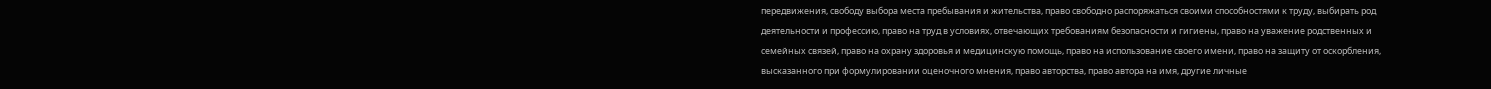передвижения, свободу выбора места пребывания и жительства, право свободно распоряжаться своими способностями к труду, выбирать род деятельности и профессию, право на труд в условиях, отвечающих требованиям безопасности и гигиены, право на уважение родственных и семейных связей, право на охрану здоровья и медицинскую помощь, право на использование своего имени, право на защиту от оскорбления, высказанного при формулировании оценочного мнения, право авторства, право автора на имя, другие личные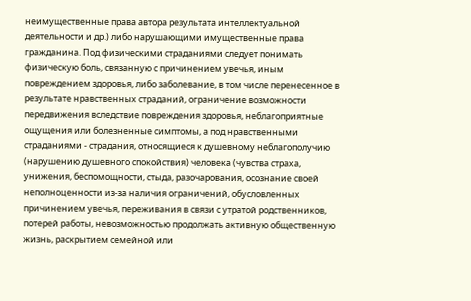неимущественные права автора результата интеллектуальной деятельности и др.) либо нарушающими имущественные права гражданина. Под физическими страданиями следует понимать физическую боль, связанную с причинением увечья, иным повреждением здоровья, либо заболевание, в том числе перенесенное в результате нравственных страданий, ограничение возможности передвижения вследствие повреждения здоровья, неблагоприятные ощущения или болезненные симптомы, а под нравственными страданиями - страдания, относящиеся к душевному неблагополучию (нарушению душевного спокойствия) человека (чувства страха, унижения, беспомощности, стыда, разочарования, осознание своей неполноценности из-за наличия ограничений, обусловленных причинением увечья, переживания в связи с утратой родственников, потерей работы, невозможностью продолжать активную общественную жизнь, раскрытием семейной или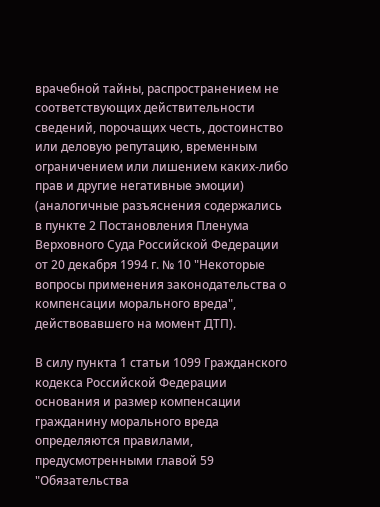врачебной тайны, распространением не соответствующих действительности сведений, порочащих честь, достоинство или деловую репутацию, временным ограничением или лишением каких-либо прав и другие негативные эмоции) (аналогичные разъяснения содержались в пункте 2 Постановления Пленума Верховного Суда Российской Федерации от 20 декабря 1994 г. № 10 "Некоторые вопросы применения законодательства о компенсации морального вреда", действовавшего на момент ДТП).

В силу пункта 1 статьи 1099 Гражданского кодекса Российской Федерации основания и размер компенсации гражданину морального вреда определяются правилами, предусмотренными главой 59 "Обязательства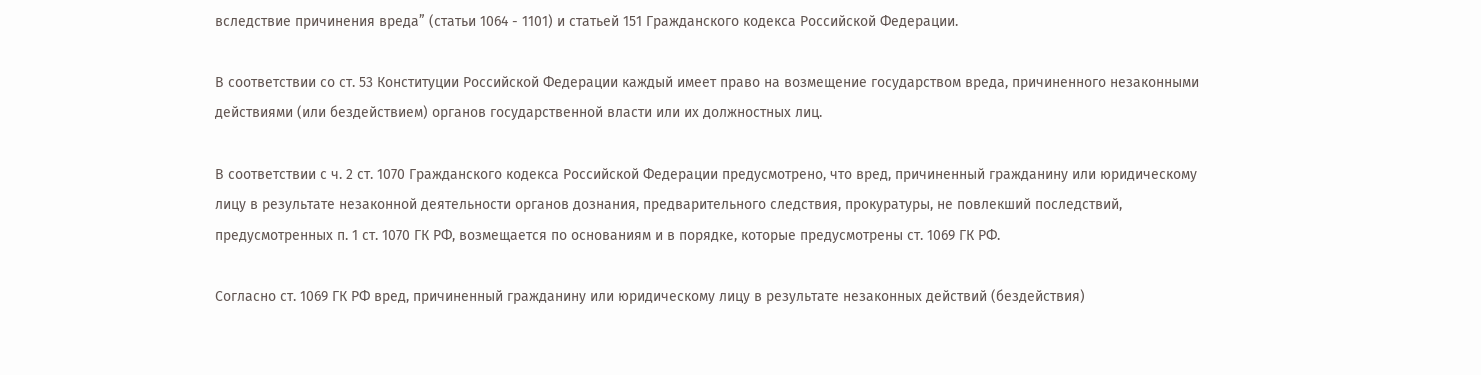вследствие причинения вреда” (статьи 1064 - 1101) и статьей 151 Гражданского кодекса Российской Федерации.

В соответствии со ст. 53 Конституции Российской Федерации каждый имеет право на возмещение государством вреда, причиненного незаконными действиями (или бездействием) органов государственной власти или их должностных лиц.

В соответствии с ч. 2 ст. 1070 Гражданского кодекса Российской Федерации предусмотрено, что вред, причиненный гражданину или юридическому лицу в результате незаконной деятельности органов дознания, предварительного следствия, прокуратуры, не повлекший последствий, предусмотренных п. 1 ст. 1070 ГК РФ, возмещается по основаниям и в порядке, которые предусмотрены ст. 1069 ГК РФ.

Согласно ст. 1069 ГК РФ вред, причиненный гражданину или юридическому лицу в результате незаконных действий (бездействия)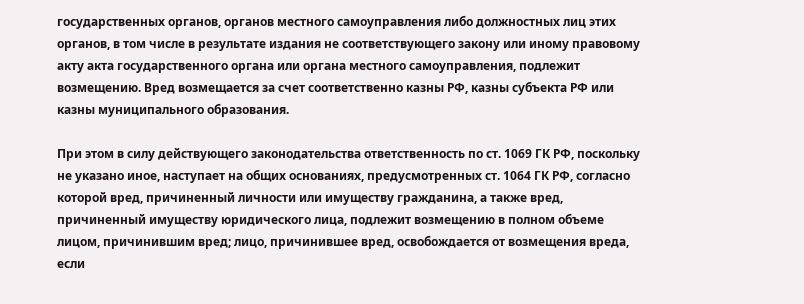государственных органов, органов местного самоуправления либо должностных лиц этих органов, в том числе в результате издания не соответствующего закону или иному правовому акту акта государственного органа или органа местного самоуправления, подлежит возмещению. Вред возмещается за счет соответственно казны РФ, казны субъекта РФ или казны муниципального образования.

При этом в силу действующего законодательства ответственность по ст. 1069 ГК РФ, поскольку не указано иное, наступает на общих основаниях, предусмотренных ст. 1064 ГК РФ, согласно которой вред, причиненный личности или имуществу гражданина, а также вред, причиненный имуществу юридического лица, подлежит возмещению в полном объеме лицом, причинившим вред; лицо, причинившее вред, освобождается от возмещения вреда, если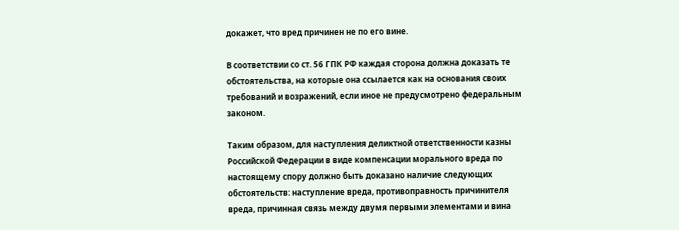докажет, что вред причинен не по его вине.

В соответствии со ст. 56 ГПК РФ каждая сторона должна доказать те обстоятельства, на которые она ссылается как на основания своих требований и возражений, если иное не предусмотрено федеральным законом.

Таким образом, для наступления деликтной ответственности казны Российской Федерации в виде компенсации морального вреда по настоящему спору должно быть доказано наличие следующих обстоятельств: наступление вреда, противоправность причинителя вреда, причинная связь между двумя первыми элементами и вина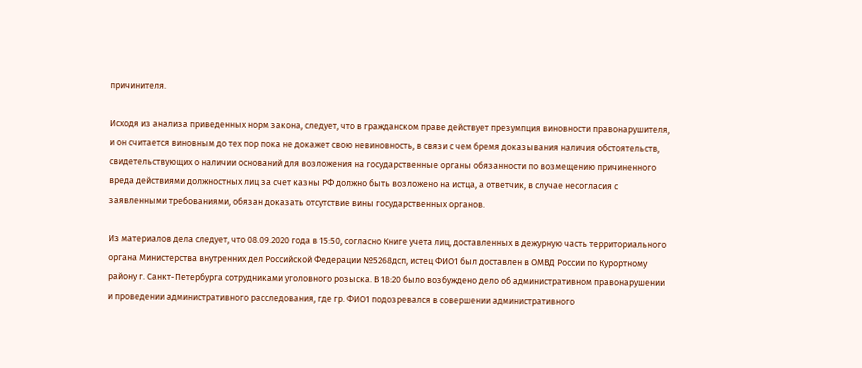причинителя.

Исходя из анализа приведенных норм закона, следует, что в гражданском праве действует презумпция виновности правонарушителя, и он считается виновным до тех пор пока не докажет свою невиновность, в связи с чем бремя доказывания наличия обстоятельств, свидетельствующих о наличии оснований для возложения на государственные органы обязанности по возмещению причиненного вреда действиями должностных лиц за счет казны РФ должно быть возложено на истца, а ответчик, в случае несогласия с заявленными требованиями, обязан доказать отсутствие вины государственных органов.

Из материалов дела следует, что 08.09.2020 года в 15:50, согласно Книге учета лиц, доставленных в дежурную часть территориального органа Министерства внутренних дел Российской Федерации №5268дсп, истец ФИО1 был доставлен в ОМВД России по Курортному району г. Санкт-Петербурга сотрудниками уголовного розыска. В 18:20 было возбуждено дело об административном правонарушении и проведении административного расследования, где гр. ФИО1 подозревался в совершении административного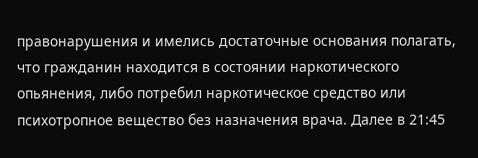правонарушения и имелись достаточные основания полагать, что гражданин находится в состоянии наркотического опьянения, либо потребил наркотическое средство или психотропное вещество без назначения врача. Далее в 21:45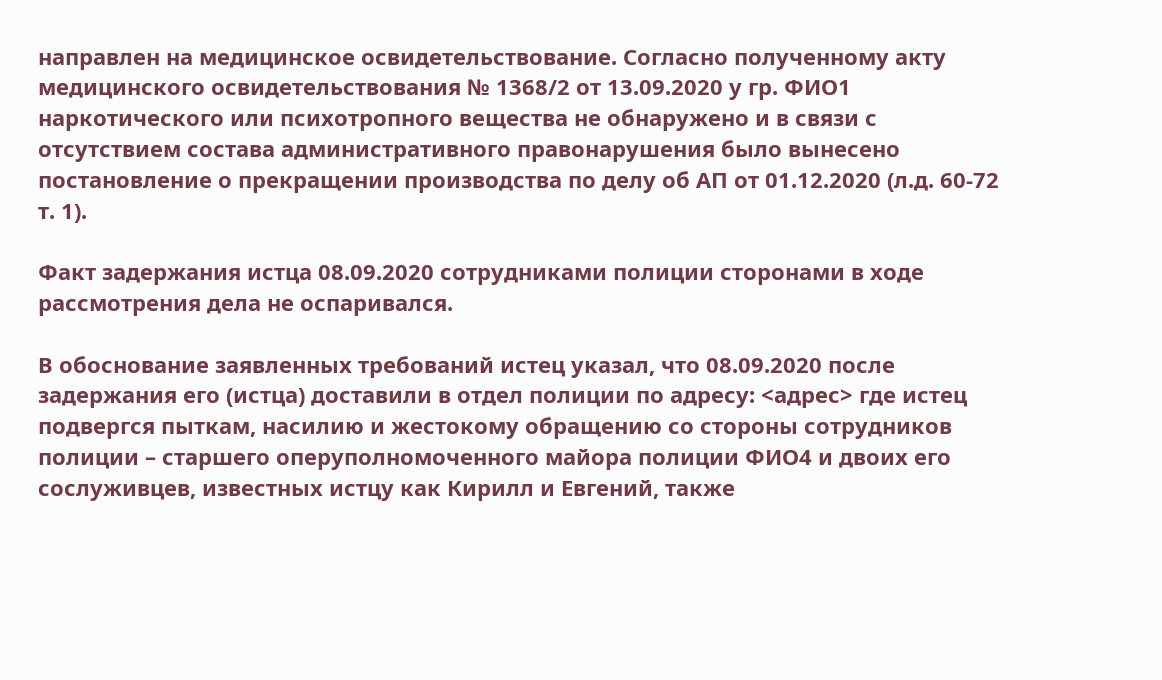направлен на медицинское освидетельствование. Согласно полученному акту медицинского освидетельствования № 1368/2 от 13.09.2020 у гр. ФИО1 наркотического или психотропного вещества не обнаружено и в связи с отсутствием состава административного правонарушения было вынесено постановление о прекращении производства по делу об АП от 01.12.2020 (л.д. 60-72 т. 1).

Факт задержания истца 08.09.2020 сотрудниками полиции сторонами в ходе рассмотрения дела не оспаривался.

В обоснование заявленных требований истец указал, что 08.09.2020 после задержания его (истца) доставили в отдел полиции по адресу: <адрес> где истец подвергся пыткам, насилию и жестокому обращению со стороны сотрудников полиции – старшего оперуполномоченного майора полиции ФИО4 и двоих его сослуживцев, известных истцу как Кирилл и Евгений, также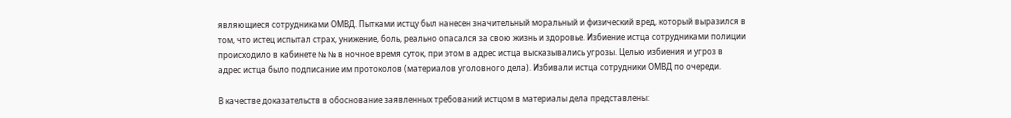являющиеся сотрудниками ОМВД. Пытками истцу был нанесен значительный моральный и физический вред, который выразился в том, что истец испытал страх, унижение, боль, реально опасался за свою жизнь и здоровье. Избиение истца сотрудниками полиции происходило в кабинете № № в ночное время суток, при этом в адрес истца высказывались угрозы. Целью избиения и угроз в адрес истца было подписание им протоколов (материалов уголовного дела). Избивали истца сотрудники ОМВД по очереди.

В качестве доказательств в обоснование заявленных требований истцом в материалы дела представлены: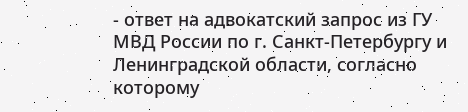- ответ на адвокатский запрос из ГУ МВД России по г. Санкт-Петербургу и Ленинградской области, согласно которому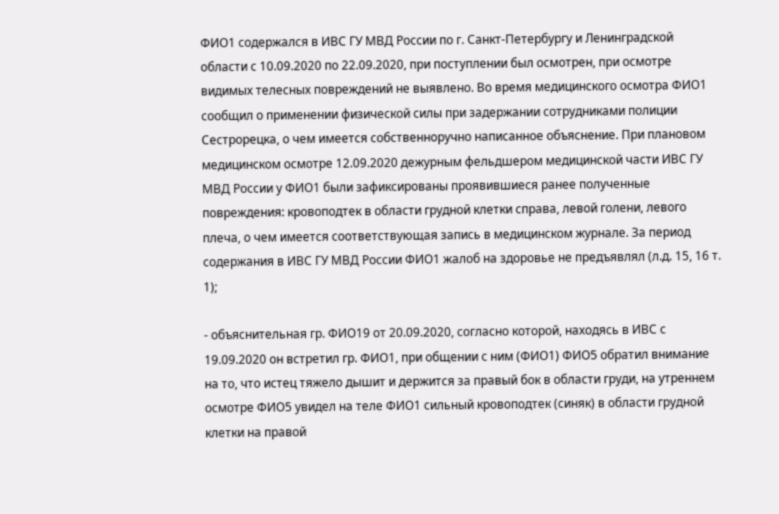ФИО1 содержался в ИВС ГУ МВД России по г. Санкт-Петербургу и Ленинградской области с 10.09.2020 по 22.09.2020, при поступлении был осмотрен, при осмотре видимых телесных повреждений не выявлено. Во время медицинского осмотра ФИО1 сообщил о применении физической силы при задержании сотрудниками полиции Сестрорецка, о чем имеется собственноручно написанное объяснение. При плановом медицинском осмотре 12.09.2020 дежурным фельдшером медицинской части ИВС ГУ МВД России у ФИО1 были зафиксированы проявившиеся ранее полученные повреждения: кровоподтек в области грудной клетки справа, левой голени, левого плеча, о чем имеется соответствующая запись в медицинском журнале. За период содержания в ИВС ГУ МВД России ФИО1 жалоб на здоровье не предъявлял (л.д. 15, 16 т. 1);

- объяснительная гр. ФИО19 от 20.09.2020, согласно которой, находясь в ИВС с 19.09.2020 он встретил гр. ФИО1, при общении с ним (ФИО1) ФИО5 обратил внимание на то, что истец тяжело дышит и держится за правый бок в области груди, на утреннем осмотре ФИО5 увидел на теле ФИО1 сильный кровоподтек (синяк) в области грудной клетки на правой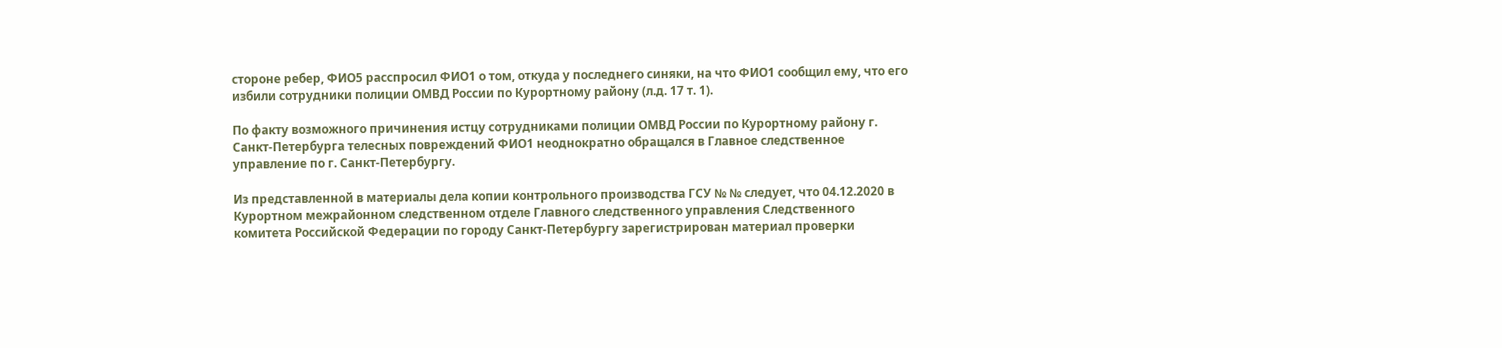стороне ребер, ФИО5 расспросил ФИО1 о том, откуда у последнего синяки, на что ФИО1 сообщил ему, что его избили сотрудники полиции ОМВД России по Курортному району (л.д. 17 т. 1).

По факту возможного причинения истцу сотрудниками полиции ОМВД России по Курортному району г. Санкт-Петербурга телесных повреждений ФИО1 неоднократно обращался в Главное следственное управление по г. Санкт-Петербургу.

Из представленной в материалы дела копии контрольного производства ГСУ № № следует, что 04.12.2020 в Курортном межрайонном следственном отделе Главного следственного управления Следственного комитета Российской Федерации по городу Санкт-Петербургу зарегистрирован материал проверки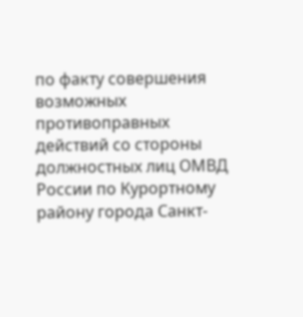по факту совершения возможных противоправных действий со стороны должностных лиц ОMBД России по Курортному району города Санкт-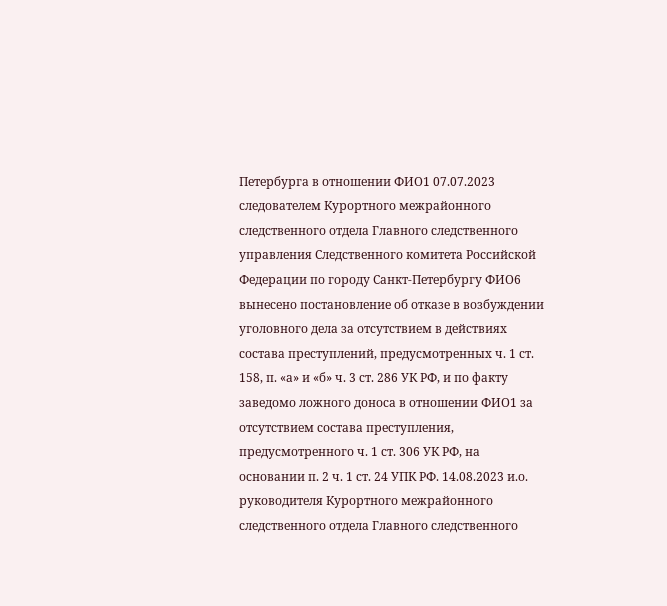Петербурга в отношении ФИО1 07.07.2023 следователем Курортного межрайонного следственного отдела Главного следственного управления Следственного комитета Российской Федерации по городу Санкт-Петербургу ФИО6 вынесено постановление об отказе в возбуждении уголовного дела за отсутствием в действиях состава преступлений, предусмотренных ч. 1 ст. 158, п. «а» и «б» ч. 3 ст. 286 УК РФ, и по факту заведомо ложного доноса в отношении ФИО1 за отсутствием состава преступления, предусмотренного ч. 1 ст. 306 УК РФ, на основании п. 2 ч. 1 ст. 24 УПК РФ. 14.08.2023 и.о. руководителя Курортного межрайонного следственного отдела Главного следственного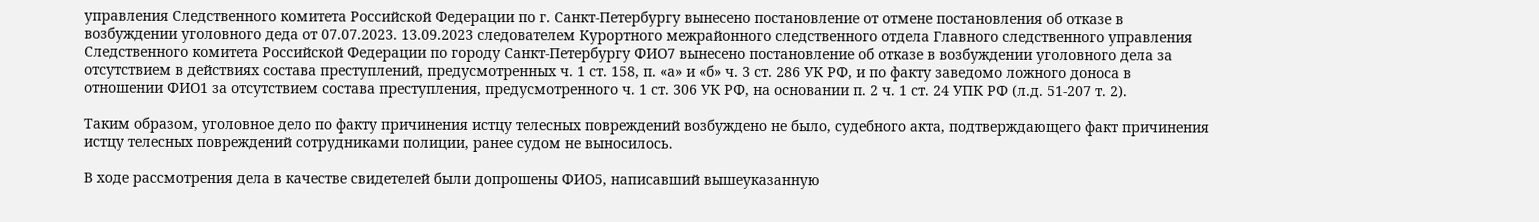управления Следственного комитета Российской Федерации по г. Санкт-Петербургу вынесено постановление от отмене постановления об отказе в возбуждении уголовного деда от 07.07.2023. 13.09.2023 следователем Курортного межрайонного следственного отдела Главного следственного управления Следственного комитета Российской Федерации по городу Санкт-Петербургу ФИО7 вынесено постановление об отказе в возбуждении уголовного дела за отсутствием в действиях состава преступлений, предусмотренных ч. 1 ст. 158, п. «а» и «б» ч. 3 ст. 286 УК РФ, и по факту заведомо ложного доноса в отношении ФИО1 за отсутствием состава преступления, предусмотренного ч. 1 ст. 306 УК РФ, на основании п. 2 ч. 1 ст. 24 УПК РФ (л.д. 51-207 т. 2).

Таким образом, уголовное дело по факту причинения истцу телесных повреждений возбуждено не было, судебного акта, подтверждающего факт причинения истцу телесных повреждений сотрудниками полиции, ранее судом не выносилось.

В ходе рассмотрения дела в качестве свидетелей были допрошены ФИО5, написавший вышеуказанную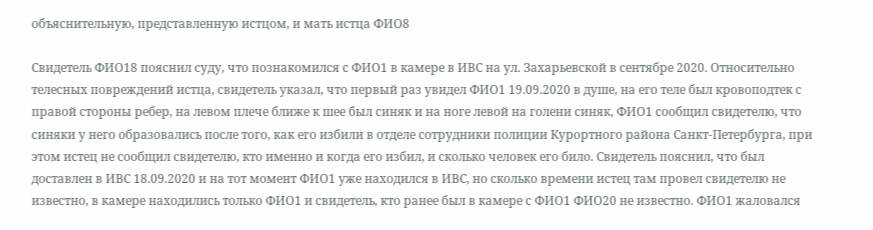объяснительную, представленную истцом, и мать истца ФИО8

Свидетель ФИО18 пояснил суду, что познакомился с ФИО1 в камере в ИВС на ул. Захарьевской в сентябре 2020. Относительно телесных повреждений истца, свидетель указал, что первый раз увидел ФИО1 19.09.2020 в душе, на его теле был кровоподтек с правой стороны ребер, на левом плече ближе к шее был синяк и на ноге левой на голени синяк, ФИО1 сообщил свидетелю, что синяки у него образовались после того, как его избили в отделе сотрудники полиции Курортного района Санкт-Петербурга, при этом истец не сообщил свидетелю, кто именно и когда его избил, и сколько человек его било. Свидетель пояснил, что был доставлен в ИВС 18.09.2020 и на тот момент ФИО1 уже находился в ИВС, но сколько времени истец там провел свидетелю не известно, в камере находились только ФИО1 и свидетель, кто ранее был в камере с ФИО1 ФИО20 не известно. ФИО1 жаловался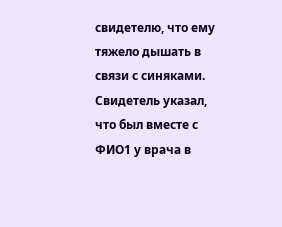свидетелю, что ему тяжело дышать в связи с синяками. Свидетель указал, что был вместе с ФИО1 у врача в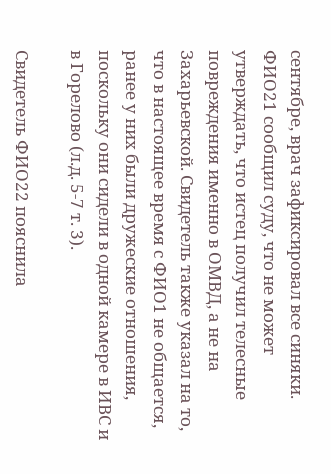сентябре, врач зафиксировал все синяки. ФИО21 сообщил суду, что не может утверждать, что истец получил телесные повреждения именно в ОМВД, а не на Захарьевской. Свидетель также указал на то, что в настоящее время с ФИО1 не общается, ранее у них были дружеские отношения, поскольку они сидели в одной камере в ИВС и в Горелово (л.д. 5-7 т. 3).

Свидетель ФИО22 пояснила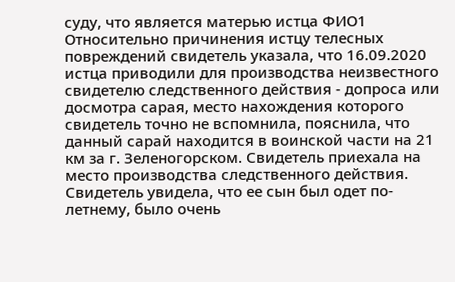суду, что является матерью истца ФИО1 Относительно причинения истцу телесных повреждений свидетель указала, что 16.09.2020 истца приводили для производства неизвестного свидетелю следственного действия - допроса или досмотра сарая, место нахождения которого свидетель точно не вспомнила, пояснила, что данный сарай находится в воинской части на 21 км за г. Зеленогорском. Свидетель приехала на место производства следственного действия. Свидетель увидела, что ее сын был одет по-летнему, было очень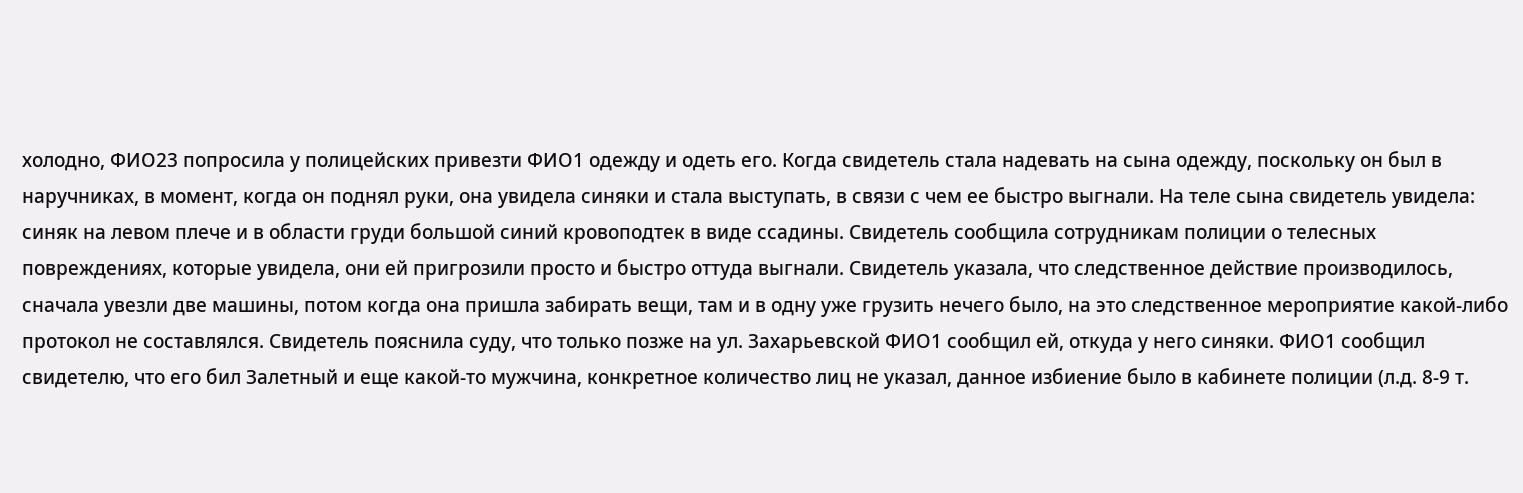холодно, ФИО23 попросила у полицейских привезти ФИО1 одежду и одеть его. Когда свидетель стала надевать на сына одежду, поскольку он был в наручниках, в момент, когда он поднял руки, она увидела синяки и стала выступать, в связи с чем ее быстро выгнали. На теле сына свидетель увидела: синяк на левом плече и в области груди большой синий кровоподтек в виде ссадины. Свидетель сообщила сотрудникам полиции о телесных повреждениях, которые увидела, они ей пригрозили просто и быстро оттуда выгнали. Свидетель указала, что следственное действие производилось, сначала увезли две машины, потом когда она пришла забирать вещи, там и в одну уже грузить нечего было, на это следственное мероприятие какой-либо протокол не составлялся. Свидетель пояснила суду, что только позже на ул. Захарьевской ФИО1 сообщил ей, откуда у него синяки. ФИО1 сообщил свидетелю, что его бил Залетный и еще какой-то мужчина, конкретное количество лиц не указал, данное избиение было в кабинете полиции (л.д. 8-9 т.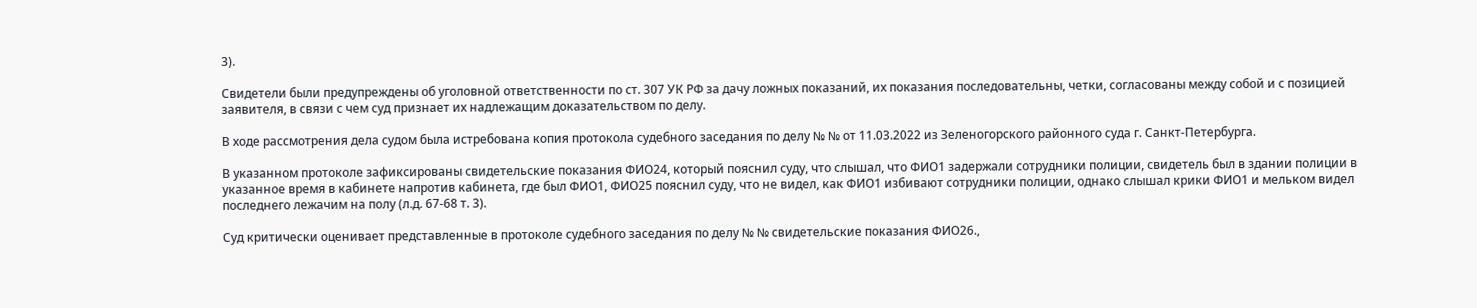3).

Свидетели были предупреждены об уголовной ответственности по ст. 307 УК РФ за дачу ложных показаний, их показания последовательны, четки, согласованы между собой и с позицией заявителя, в связи с чем суд признает их надлежащим доказательством по делу.

В ходе рассмотрения дела судом была истребована копия протокола судебного заседания по делу № № от 11.03.2022 из Зеленогорского районного суда г. Санкт-Петербурга.

В указанном протоколе зафиксированы свидетельские показания ФИО24, который пояснил суду, что слышал, что ФИО1 задержали сотрудники полиции, свидетель был в здании полиции в указанное время в кабинете напротив кабинета, где был ФИО1, ФИО25 пояснил суду, что не видел, как ФИО1 избивают сотрудники полиции, однако слышал крики ФИО1 и мельком видел последнего лежачим на полу (л.д. 67-68 т. 3).

Суд критически оценивает представленные в протоколе судебного заседания по делу № № свидетельские показания ФИО26.,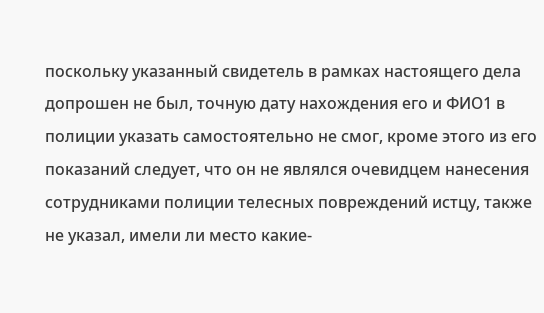поскольку указанный свидетель в рамках настоящего дела допрошен не был, точную дату нахождения его и ФИО1 в полиции указать самостоятельно не смог, кроме этого из его показаний следует, что он не являлся очевидцем нанесения сотрудниками полиции телесных повреждений истцу, также не указал, имели ли место какие-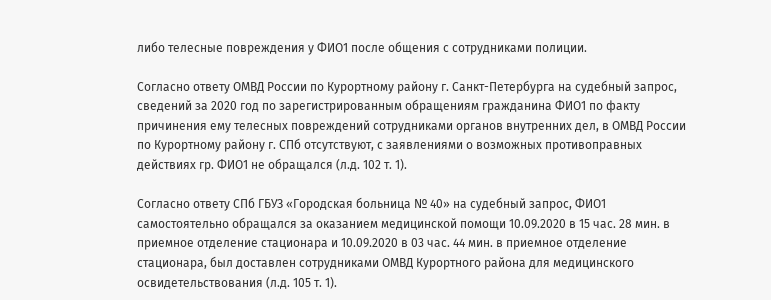либо телесные повреждения у ФИО1 после общения с сотрудниками полиции.

Согласно ответу ОМВД России по Курортному району г. Санкт-Петербурга на судебный запрос, сведений за 2020 год по зарегистрированным обращениям гражданина ФИО1 по факту причинения ему телесных повреждений сотрудниками органов внутренних дел, в ОМВД России по Курортному району г. СПб отсутствуют, с заявлениями о возможных противоправных действиях гр. ФИО1 не обращался (л.д. 102 т. 1).

Согласно ответу СПб ГБУЗ «Городская больница № 40» на судебный запрос, ФИО1 самостоятельно обращался за оказанием медицинской помощи 10.09.2020 в 15 час. 28 мин. в приемное отделение стационара и 10.09.2020 в 03 час. 44 мин. в приемное отделение стационара, был доставлен сотрудниками ОМВД Курортного района для медицинского освидетельствования (л.д. 105 т. 1).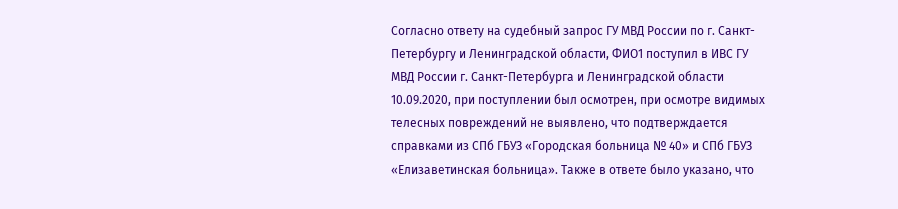Согласно ответу на судебный запрос ГУ МВД России по г. Санкт-Петербургу и Ленинградской области, ФИО1 поступил в ИВС ГУ МВД России г. Санкт-Петербурга и Ленинградской области 10.09.2020, при поступлении был осмотрен, при осмотре видимых телесных повреждений не выявлено, что подтверждается справками из СПб ГБУЗ «Городская больница № 40» и СПб ГБУЗ «Елизаветинская больница». Также в ответе было указано, что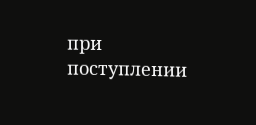при поступлении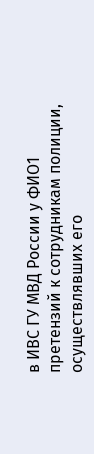в ИВС ГУ МВД России у ФИО1 претензий к сотрудникам полиции, осуществлявших его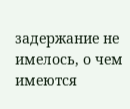задержание не имелось, о чем имеются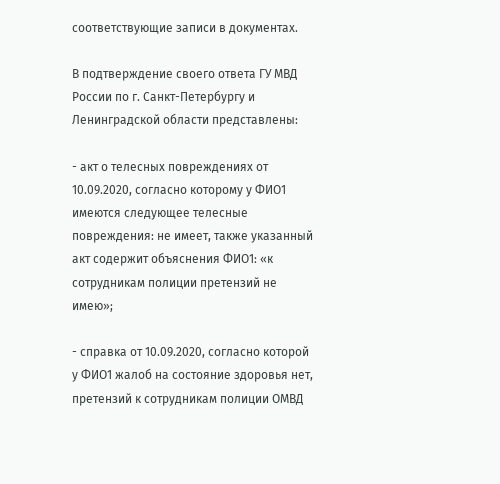соответствующие записи в документах.

В подтверждение своего ответа ГУ МВД России по г. Санкт-Петербургу и Ленинградской области представлены:

- акт о телесных повреждениях от 10.09.2020, согласно которому у ФИО1 имеются следующее телесные повреждения: не имеет, также указанный акт содержит объяснения ФИО1: «к сотрудникам полиции претензий не имею»;

- справка от 10.09.2020, согласно которой у ФИО1 жалоб на состояние здоровья нет, претензий к сотрудникам полиции ОМВД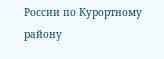России по Курортному району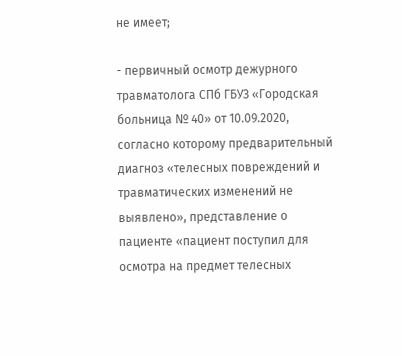не имеет;

- первичный осмотр дежурного травматолога СПб ГБУЗ «Городская больница № 40» от 10.09.2020, согласно которому предварительный диагноз «телесных повреждений и травматических изменений не выявлено», представление о пациенте «пациент поступил для осмотра на предмет телесных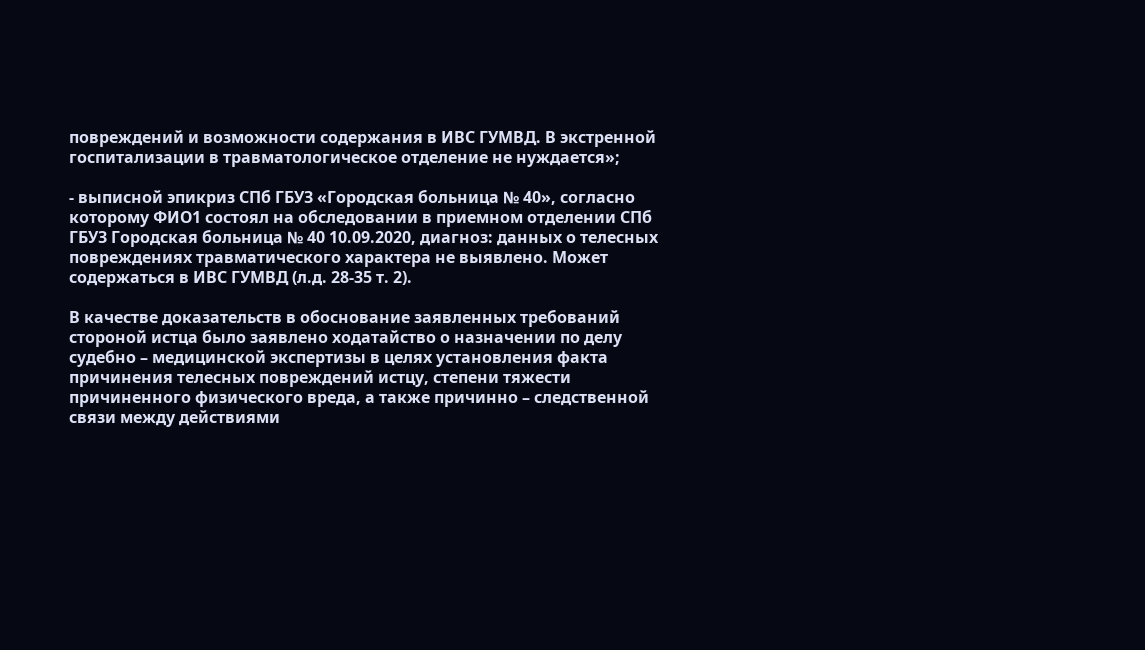повреждений и возможности содержания в ИВС ГУМВД. В экстренной госпитализации в травматологическое отделение не нуждается»;

- выписной эпикриз СПб ГБУЗ «Городская больница № 40», согласно которому ФИО1 состоял на обследовании в приемном отделении СПб ГБУЗ Городская больница № 40 10.09.2020, диагноз: данных о телесных повреждениях травматического характера не выявлено. Может содержаться в ИВС ГУМВД (л.д. 28-35 т. 2).

В качестве доказательств в обоснование заявленных требований стороной истца было заявлено ходатайство о назначении по делу судебно – медицинской экспертизы в целях установления факта причинения телесных повреждений истцу, степени тяжести причиненного физического вреда, а также причинно – следственной связи между действиями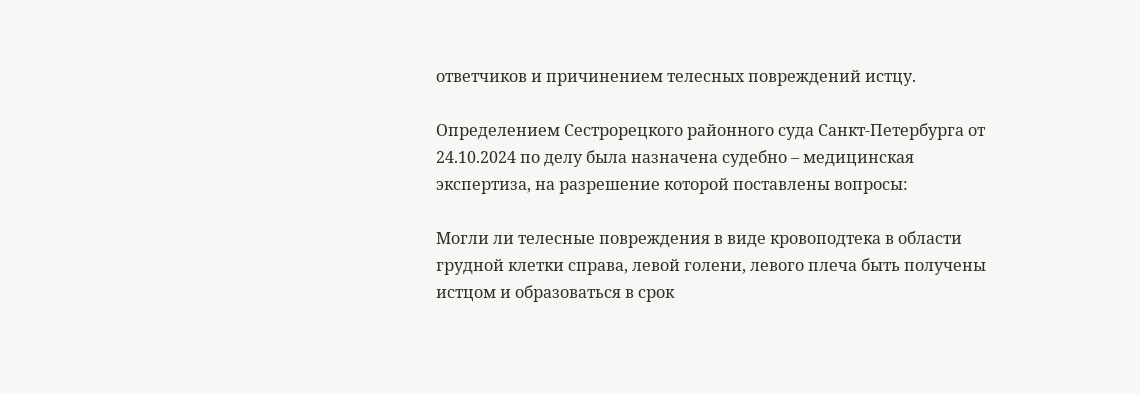ответчиков и причинением телесных повреждений истцу.

Определением Сестрорецкого районного суда Санкт-Петербурга от 24.10.2024 по делу была назначена судебно – медицинская экспертиза, на разрешение которой поставлены вопросы:

Могли ли телесные повреждения в виде кровоподтека в области грудной клетки справа, левой голени, левого плеча быть получены истцом и образоваться в срок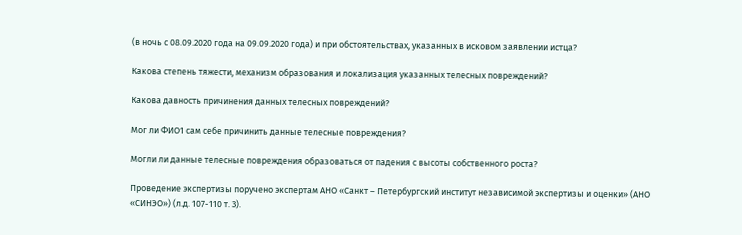(в ночь с 08.09.2020 года на 09.09.2020 года) и при обстоятельствах, указанных в исковом заявлении истца?

Какова степень тяжести, механизм образования и локализация указанных телесных повреждений?

Какова давность причинения данных телесных повреждений?

Мог ли ФИО1 сам себе причинить данные телесные повреждения?

Могли ли данные телесные повреждения образоваться от падения с высоты собственного роста?

Проведение экспертизы поручено экспертам АНО «Санкт – Петербургский институт независимой экспертизы и оценки» (АНО «СИНЭО») (л.д. 107-110 т. 3).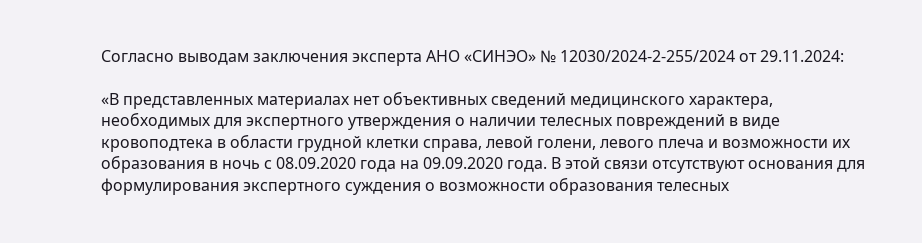Согласно выводам заключения эксперта АНО «СИНЭО» № 12030/2024-2-255/2024 от 29.11.2024:

«В представленных материалах нет объективных сведений медицинского характера, необходимых для экспертного утверждения о наличии телесных повреждений в виде кровоподтека в области грудной клетки справа, левой голени, левого плеча и возможности их образования в ночь с 08.09.2020 года на 09.09.2020 года. В этой связи отсутствуют основания для формулирования экспертного суждения о возможности образования телесных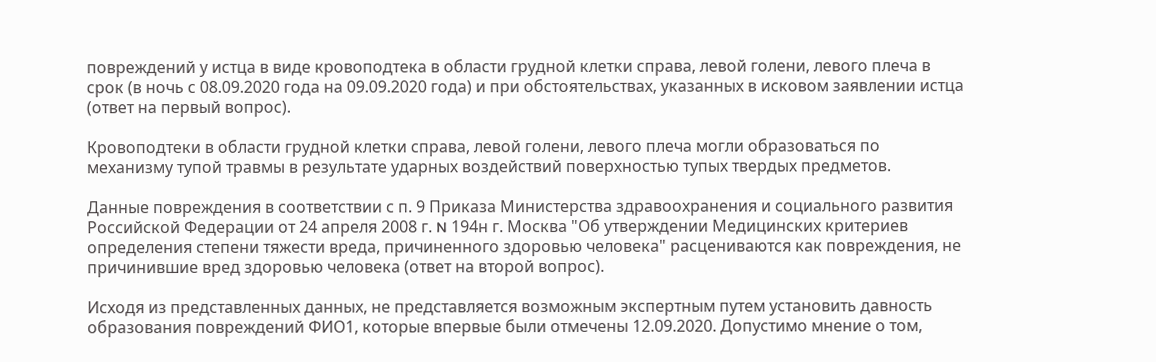повреждений у истца в виде кровоподтека в области грудной клетки справа, левой голени, левого плеча в срок (в ночь с 08.09.2020 года на 09.09.2020 года) и при обстоятельствах, указанных в исковом заявлении истца (ответ на первый вопрос).

Кровоподтеки в области грудной клетки справа, левой голени, левого плеча могли образоваться по механизму тупой травмы в результате ударных воздействий поверхностью тупых твердых предметов.

Данные повреждения в соответствии с п. 9 Приказа Министерства здравоохранения и социального развития Российской Федерации от 24 апреля 2008 г. N 194н г. Москва "Об утверждении Медицинских критериев определения степени тяжести вреда, причиненного здоровью человека" расцениваются как повреждения, не причинившие вред здоровью человека (ответ на второй вопрос).

Исходя из представленных данных, не представляется возможным экспертным путем установить давность образования повреждений ФИО1, которые впервые были отмечены 12.09.2020. Допустимо мнение о том,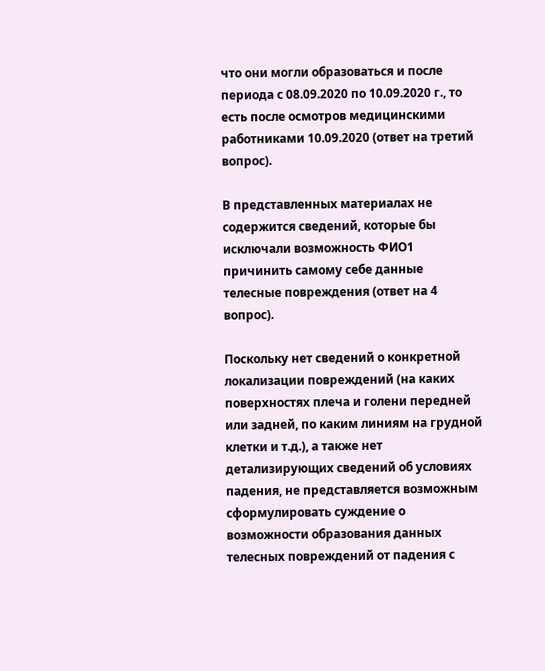что они могли образоваться и после периода с 08.09.2020 по 10.09.2020 г., то есть после осмотров медицинскими работниками 10.09.2020 (ответ на третий вопрос).

В представленных материалах не содержится сведений, которые бы исключали возможность ФИО1 причинить самому себе данные телесные повреждения (ответ на 4 вопрос).

Поскольку нет сведений о конкретной локализации повреждений (на каких поверхностях плеча и голени передней или задней, по каким линиям на грудной клетки и т.д.), а также нет детализирующих сведений об условиях падения, не представляется возможным сформулировать суждение о возможности образования данных телесных повреждений от падения с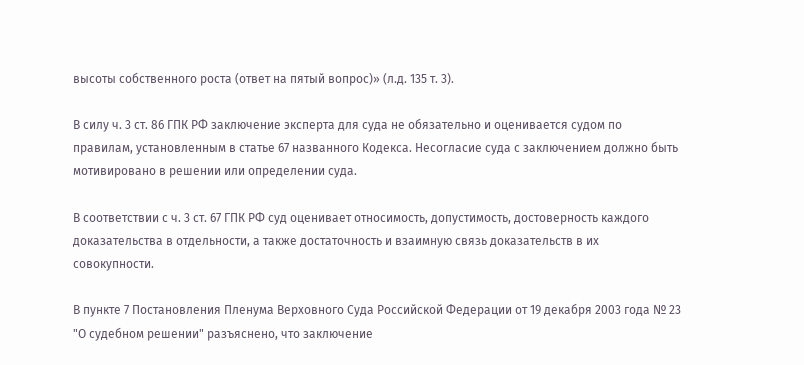высоты собственного роста (ответ на пятый вопрос)» (л.д. 135 т. 3).

В силу ч. 3 ст. 86 ГПК РФ заключение эксперта для суда не обязательно и оценивается судом по правилам, установленным в статье 67 названного Кодекса. Несогласие суда с заключением должно быть мотивировано в решении или определении суда.

В соответствии с ч. 3 ст. 67 ГПК РФ суд оценивает относимость, допустимость, достоверность каждого доказательства в отдельности, а также достаточность и взаимную связь доказательств в их совокупности.

В пункте 7 Постановления Пленума Верховного Суда Российской Федерации от 19 декабря 2003 года № 23 "О судебном решении" разъяснено, что заключение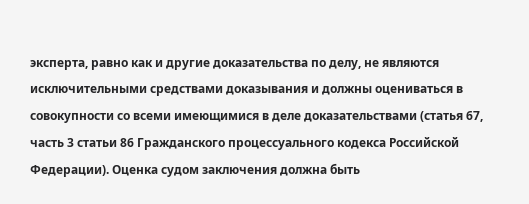эксперта, равно как и другие доказательства по делу, не являются исключительными средствами доказывания и должны оцениваться в совокупности со всеми имеющимися в деле доказательствами (статья 67, часть 3 статьи 86 Гражданского процессуального кодекса Российской Федерации). Оценка судом заключения должна быть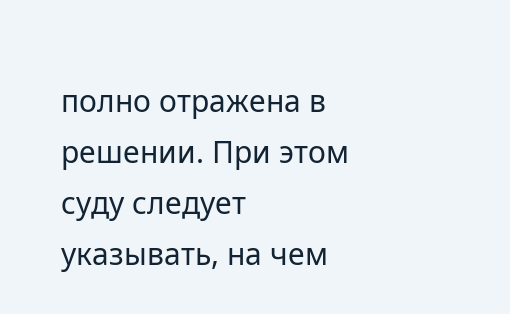полно отражена в решении. При этом суду следует указывать, на чем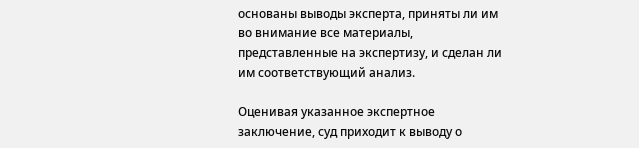основаны выводы эксперта, приняты ли им во внимание все материалы, представленные на экспертизу, и сделан ли им соответствующий анализ.

Оценивая указанное экспертное заключение, суд приходит к выводу о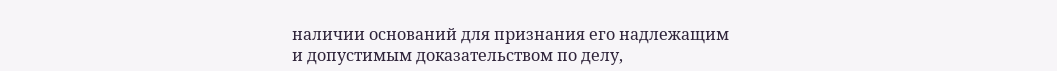наличии оснований для признания его надлежащим и допустимым доказательством по делу,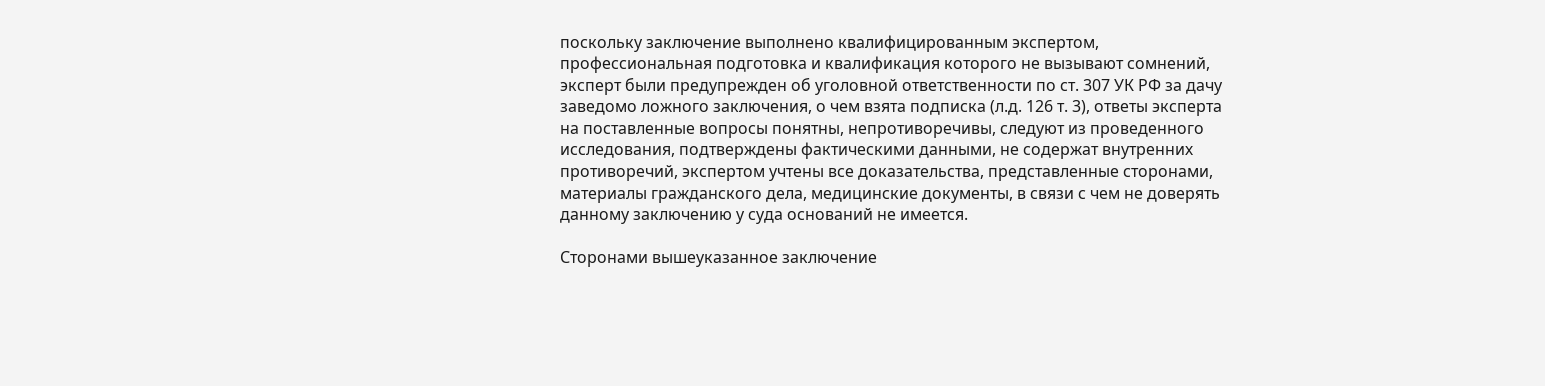поскольку заключение выполнено квалифицированным экспертом, профессиональная подготовка и квалификация которого не вызывают сомнений, эксперт были предупрежден об уголовной ответственности по ст. 307 УК РФ за дачу заведомо ложного заключения, о чем взята подписка (л.д. 126 т. 3), ответы эксперта на поставленные вопросы понятны, непротиворечивы, следуют из проведенного исследования, подтверждены фактическими данными, не содержат внутренних противоречий, экспертом учтены все доказательства, представленные сторонами, материалы гражданского дела, медицинские документы, в связи с чем не доверять данному заключению у суда оснований не имеется.

Сторонами вышеуказанное заключение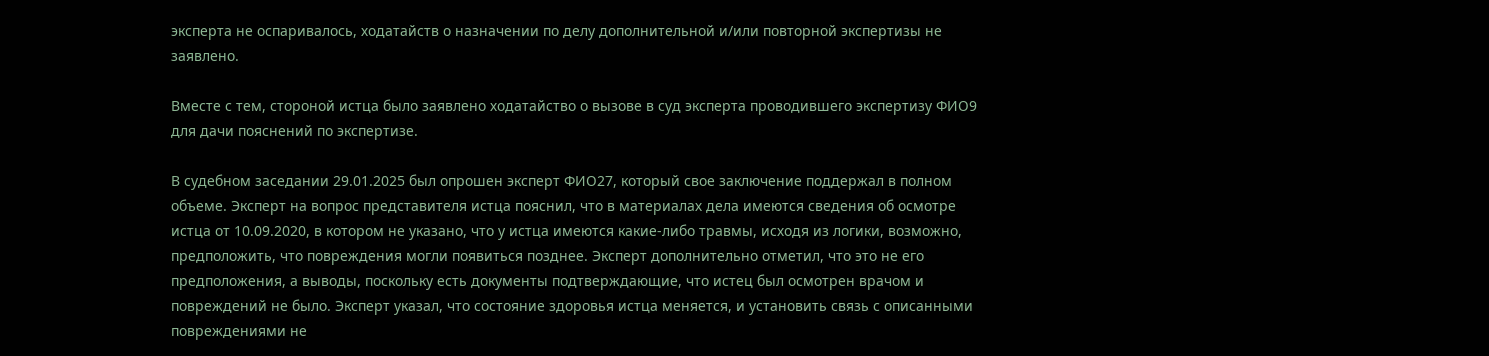эксперта не оспаривалось, ходатайств о назначении по делу дополнительной и/или повторной экспертизы не заявлено.

Вместе с тем, стороной истца было заявлено ходатайство о вызове в суд эксперта проводившего экспертизу ФИО9 для дачи пояснений по экспертизе.

В судебном заседании 29.01.2025 был опрошен эксперт ФИО27, который свое заключение поддержал в полном объеме. Эксперт на вопрос представителя истца пояснил, что в материалах дела имеются сведения об осмотре истца от 10.09.2020, в котором не указано, что у истца имеются какие-либо травмы, исходя из логики, возможно, предположить, что повреждения могли появиться позднее. Эксперт дополнительно отметил, что это не его предположения, а выводы, поскольку есть документы подтверждающие, что истец был осмотрен врачом и повреждений не было. Эксперт указал, что состояние здоровья истца меняется, и установить связь с описанными повреждениями не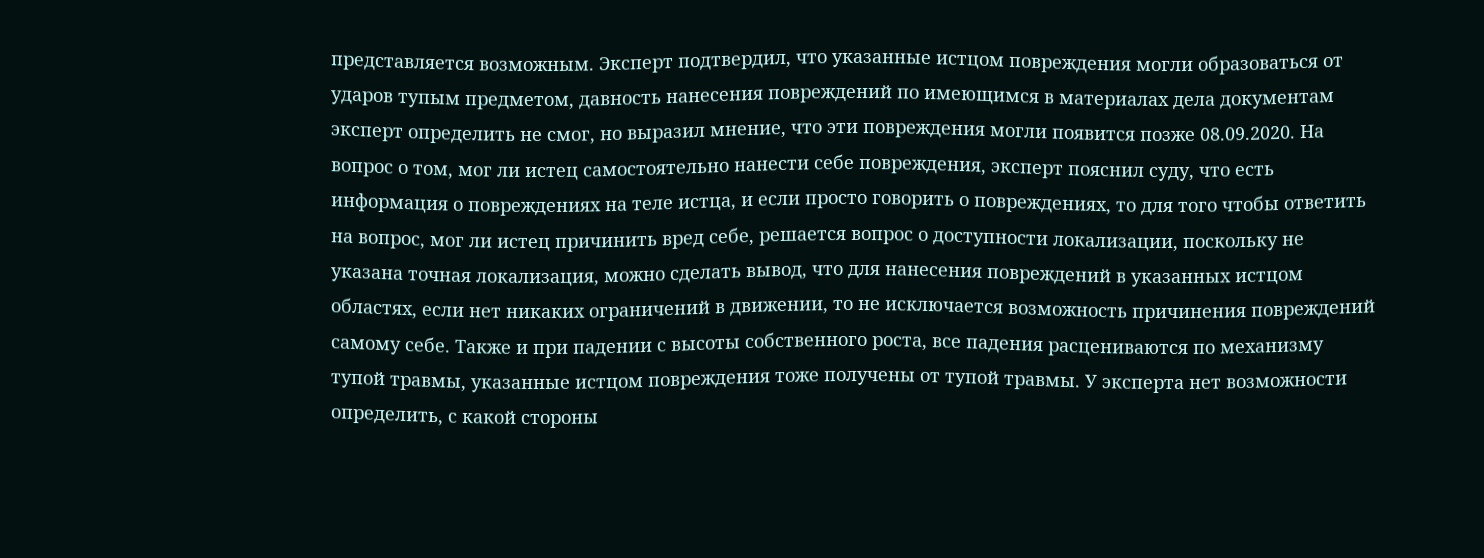представляется возможным. Эксперт подтвердил, что указанные истцом повреждения могли образоваться от ударов тупым предметом, давность нанесения повреждений по имеющимся в материалах дела документам эксперт определить не смог, но выразил мнение, что эти повреждения могли появится позже 08.09.2020. На вопрос о том, мог ли истец самостоятельно нанести себе повреждения, эксперт пояснил суду, что есть информация о повреждениях на теле истца, и если просто говорить о повреждениях, то для того чтобы ответить на вопрос, мог ли истец причинить вред себе, решается вопрос о доступности локализации, поскольку не указана точная локализация, можно сделать вывод, что для нанесения повреждений в указанных истцом областях, если нет никаких ограничений в движении, то не исключается возможность причинения повреждений самому себе. Также и при падении с высоты собственного роста, все падения расцениваются по механизму тупой травмы, указанные истцом повреждения тоже получены от тупой травмы. У эксперта нет возможности определить, с какой стороны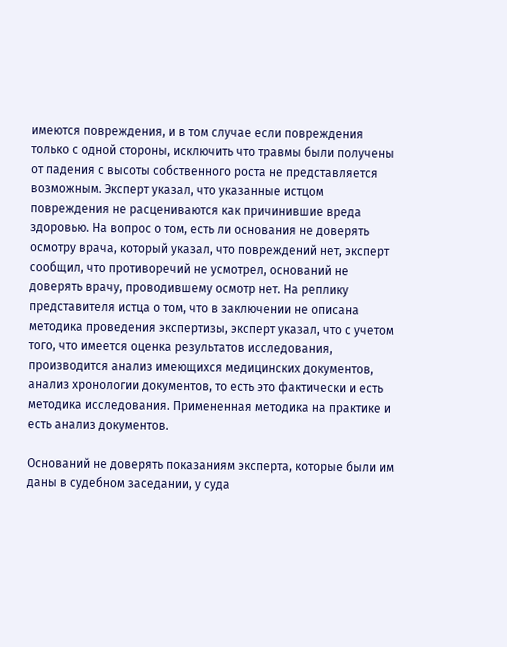имеются повреждения, и в том случае если повреждения только с одной стороны, исключить что травмы были получены от падения с высоты собственного роста не представляется возможным. Эксперт указал, что указанные истцом повреждения не расцениваются как причинившие вреда здоровью. На вопрос о том, есть ли основания не доверять осмотру врача, который указал, что повреждений нет, эксперт сообщил, что противоречий не усмотрел, оснований не доверять врачу, проводившему осмотр нет. На реплику представителя истца о том, что в заключении не описана методика проведения экспертизы, эксперт указал, что с учетом того, что имеется оценка результатов исследования, производится анализ имеющихся медицинских документов, анализ хронологии документов, то есть это фактически и есть методика исследования. Примененная методика на практике и есть анализ документов.

Оснований не доверять показаниям эксперта, которые были им даны в судебном заседании, у суда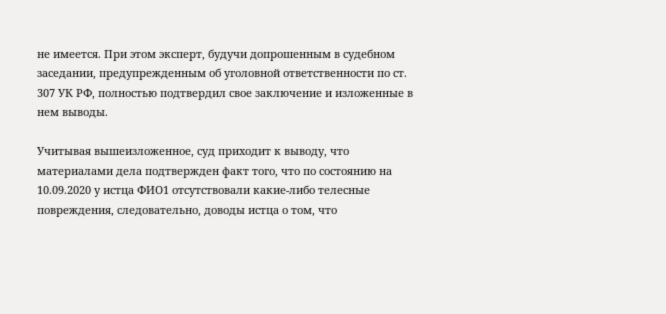не имеется. При этом эксперт, будучи допрошенным в судебном заседании, предупрежденным об уголовной ответственности по ст. 307 УК РФ, полностью подтвердил свое заключение и изложенные в нем выводы.

Учитывая вышеизложенное, суд приходит к выводу, что материалами дела подтвержден факт того, что по состоянию на 10.09.2020 у истца ФИО1 отсутствовали какие-либо телесные повреждения, следовательно, доводы истца о том, что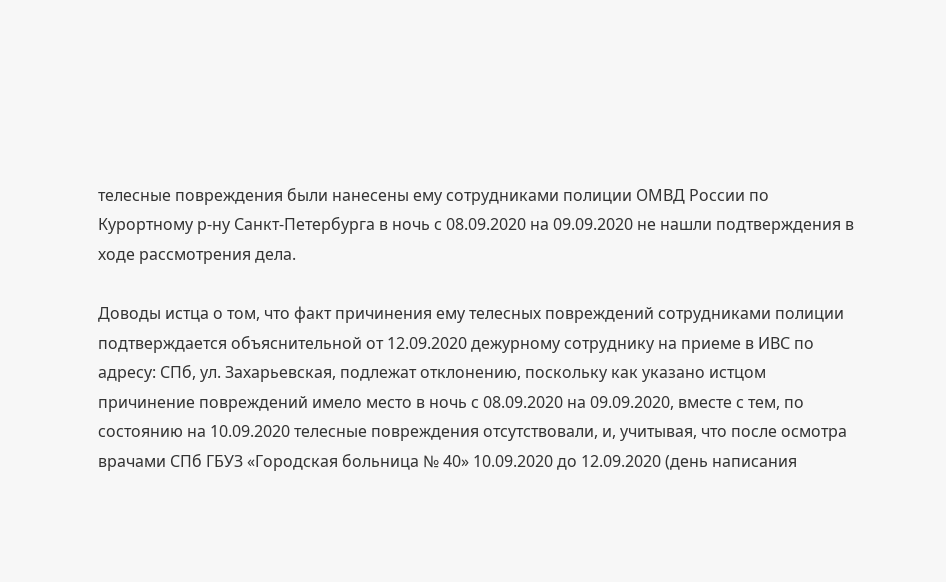телесные повреждения были нанесены ему сотрудниками полиции ОМВД России по Курортному р-ну Санкт-Петербурга в ночь с 08.09.2020 на 09.09.2020 не нашли подтверждения в ходе рассмотрения дела.

Доводы истца о том, что факт причинения ему телесных повреждений сотрудниками полиции подтверждается объяснительной от 12.09.2020 дежурному сотруднику на приеме в ИВС по адресу: СПб, ул. Захарьевская, подлежат отклонению, поскольку как указано истцом причинение повреждений имело место в ночь с 08.09.2020 на 09.09.2020, вместе с тем, по состоянию на 10.09.2020 телесные повреждения отсутствовали, и, учитывая, что после осмотра врачами СПб ГБУЗ «Городская больница № 40» 10.09.2020 до 12.09.2020 (день написания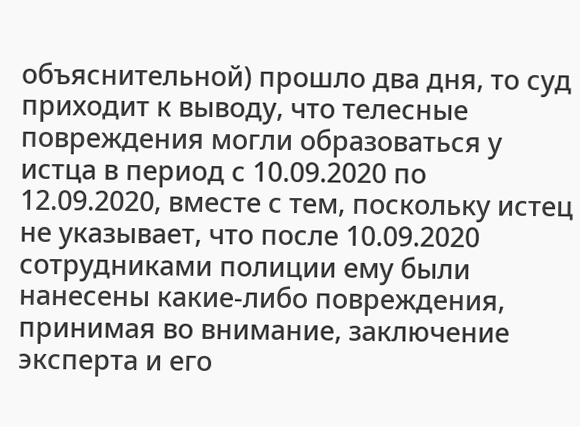объяснительной) прошло два дня, то суд приходит к выводу, что телесные повреждения могли образоваться у истца в период с 10.09.2020 по 12.09.2020, вместе с тем, поскольку истец не указывает, что после 10.09.2020 сотрудниками полиции ему были нанесены какие-либо повреждения, принимая во внимание, заключение эксперта и его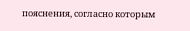пояснения, согласно которым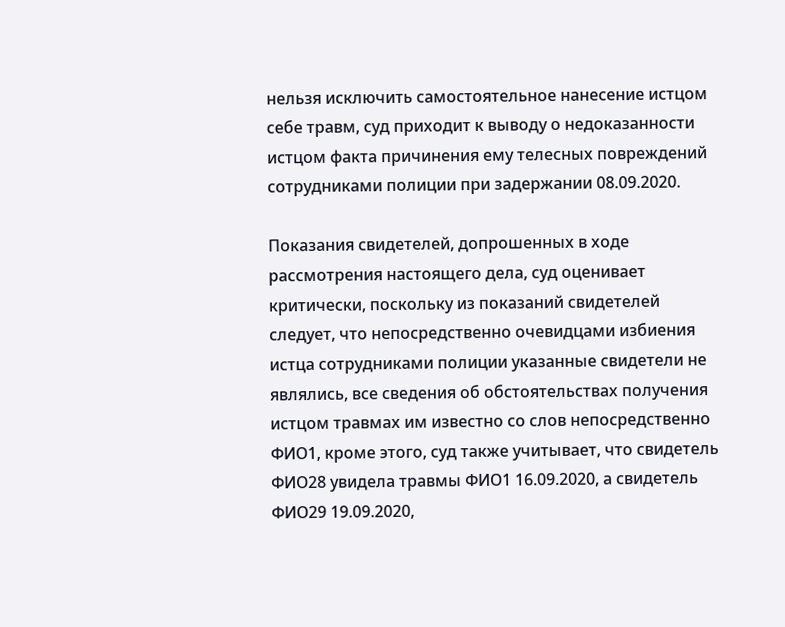нельзя исключить самостоятельное нанесение истцом себе травм, суд приходит к выводу о недоказанности истцом факта причинения ему телесных повреждений сотрудниками полиции при задержании 08.09.2020.

Показания свидетелей, допрошенных в ходе рассмотрения настоящего дела, суд оценивает критически, поскольку из показаний свидетелей следует, что непосредственно очевидцами избиения истца сотрудниками полиции указанные свидетели не являлись, все сведения об обстоятельствах получения истцом травмах им известно со слов непосредственно ФИО1, кроме этого, суд также учитывает, что свидетель ФИО28 увидела травмы ФИО1 16.09.2020, а свидетель ФИО29 19.09.2020,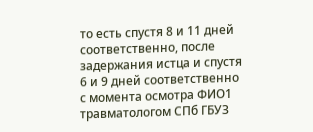то есть спустя 8 и 11 дней соответственно, после задержания истца и спустя 6 и 9 дней соответственно с момента осмотра ФИО1 травматологом СПб ГБУЗ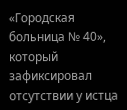«Городская больница № 40», который зафиксировал отсутствии у истца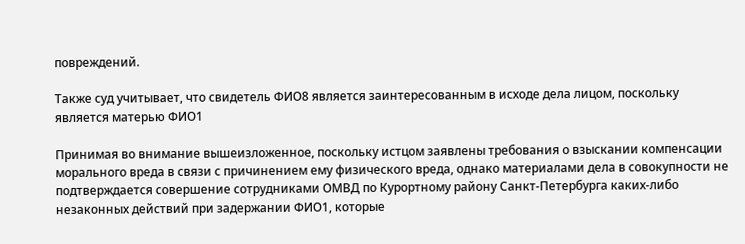повреждений.

Также суд учитывает, что свидетель ФИО8 является заинтересованным в исходе дела лицом, поскольку является матерью ФИО1

Принимая во внимание вышеизложенное, поскольку истцом заявлены требования о взыскании компенсации морального вреда в связи с причинением ему физического вреда, однако материалами дела в совокупности не подтверждается совершение сотрудниками ОМВД по Курортному району Санкт-Петербурга каких-либо незаконных действий при задержании ФИО1, которые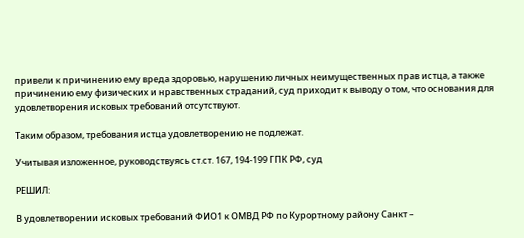привели к причинению ему вреда здоровью, нарушению личных неимущественных прав истца, а также причинению ему физических и нравственных страданий, суд приходит к выводу о том, что основания для удовлетворения исковых требований отсутствуют.

Таким образом, требования истца удовлетворению не подлежат.

Учитывая изложенное, руководствуясь ст.ст. 167, 194-199 ГПК РФ, суд

РЕШИЛ:

В удовлетворении исковых требований ФИО1 к ОМВД РФ по Курортному району Санкт –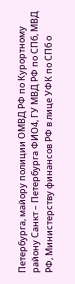Петербурга, майору полиции ОМВД РФ по Курортному району Санкт – Петербурга ФИО4, ГУ МВД РФ по СПб, МВД РФ, Министерству финансов РФ в лице УФК по СПб о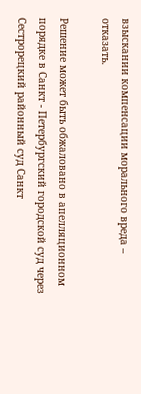взыскании компенсации морального вреда – отказать.

Решение может быть обжаловано в апелляционном порядке в Санкт - Петербургский городской суд через Сестрорецкий районный суд Санкт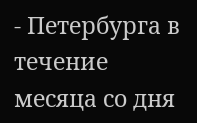- Петербурга в течение месяца со дня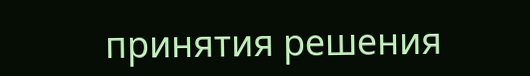принятия решения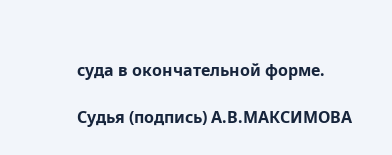суда в окончательной форме.

Судья (подпись) А.В.МАКСИМОВА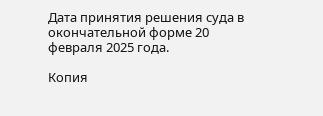Дата принятия решения суда в окончательной форме 20 февраля 2025 года.

Копия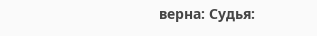верна: Судья: